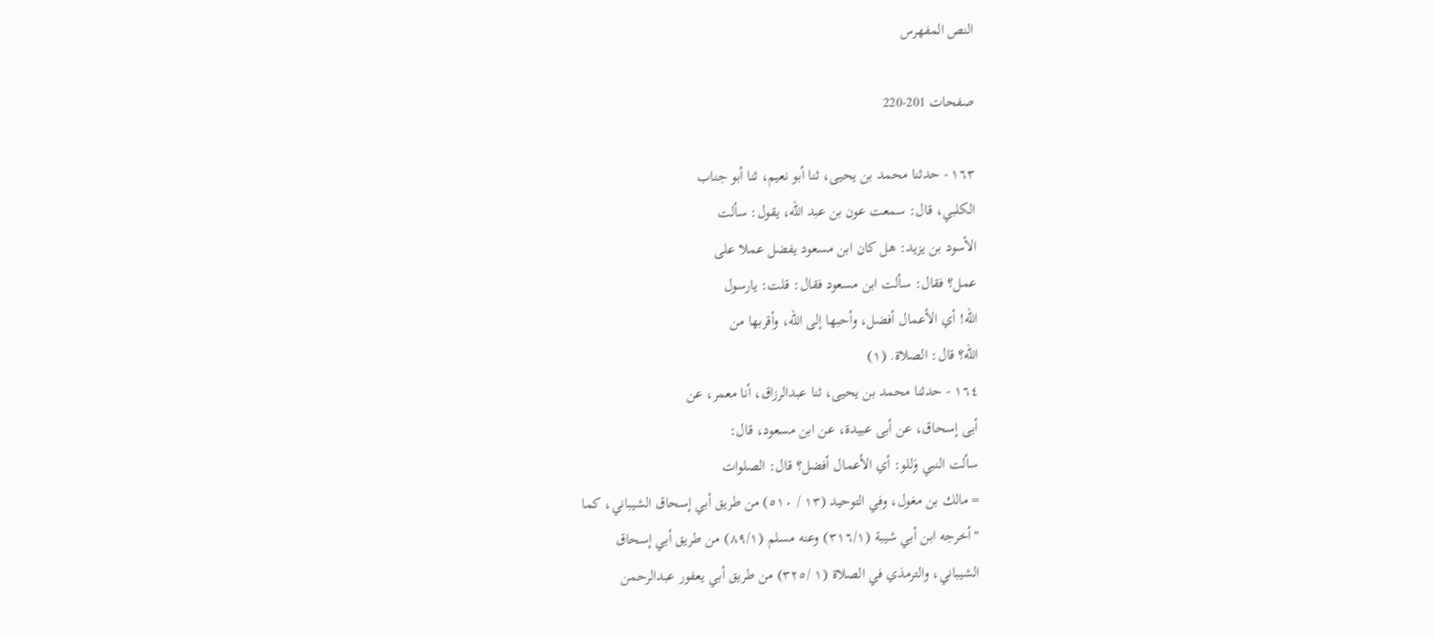النص المفهرس

صفحات 201-220

١٦٣ - حدثنا محمد بن يحيى، ثنا أبو نعيم، ثنا أبو جناب
الكلبي، قال: سمعت عون بن عبد الله، يقول: سألت
الأسود بن يزيد: هل كان ابن مسعود يفضل عملا على
عمل؟ فقال: سألت ابن مسعود فقال: قلت: يارسول
الله! أي الأعمال أفضل، وأحبها إلى الله، وأقربها من
الله؟ قال: الصلاة. (١)
١٦٤ - حدثنا محمد بن يحيى، ثنا عبدالرزاق، أنا معمر، عن
أبى إسحاق، عن أبى عبيدة، عن ابن مسعود، قال:
سألت النبي وَللو: أي الأعمال أفضل؟ قال: الصلوات
= مالك بن مغول، وفي التوحيد (١٣ / ٥١٠) من طريق أبي إسحاق الشيباني، كما
"أخرجه ابن أبي شيبة (٣١٦/١) وعنه مسلم (٨٩/١) من طريق أبي إسحاق
الشيباني، والترمذي في الصلاة (١ /٣٢٥) من طريق أبي يعفور عبدالرحمن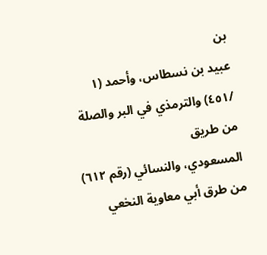بن
عبيد بن نسطاس، وأحمد (١ /٤٥١) والترمذي في البر والصلة من طريق
المسعودي، والنسائي (رقم ٦١٢) من طرق أبي معاوية النخعي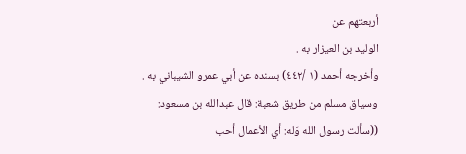أربعتهم عن
الوليد بن العیزار به .
وأخرجه أحمد (١ /٤٤٢) بسنده عن أبي عمرو الشيباني به .
وسياق مسلم من طريق شعبة: قال عبدالله بن مسعود:
((سألت رسول الله وَله: أي الأعمال أحب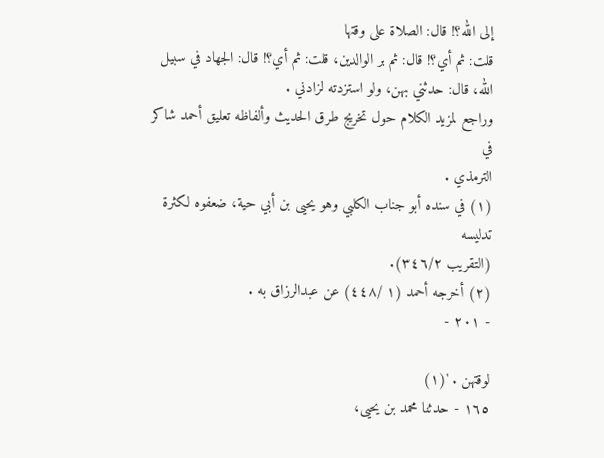إلى الله؟! قال: الصلاة على وقتها
قلت: ثم أي؟! قال: ثم بر الوالدين، قلت: ثم أي؟! قال: الجهاد في سبيل
الله، قال: حدثني بهن، ولو استزدته لزادني .
وراجع لمزيد الكلام حول تخريج طرق الحديث وألفاظه تعليق أحمد شاكر في
الترمذي .
(١) في سنده أبو جناب الكلبي وهو يحيى بن أبي حية، ضعفوه لكثرة تدليسه
(التقريب ٣٤٦/٢).
(٢) أخرجه أحمد (١ /٤٤٨) عن عبدالرزاق به .
- ٢٠١ -

لوقتهن . '(١)
١٦٥ - حدثنا محمد بن يحيى،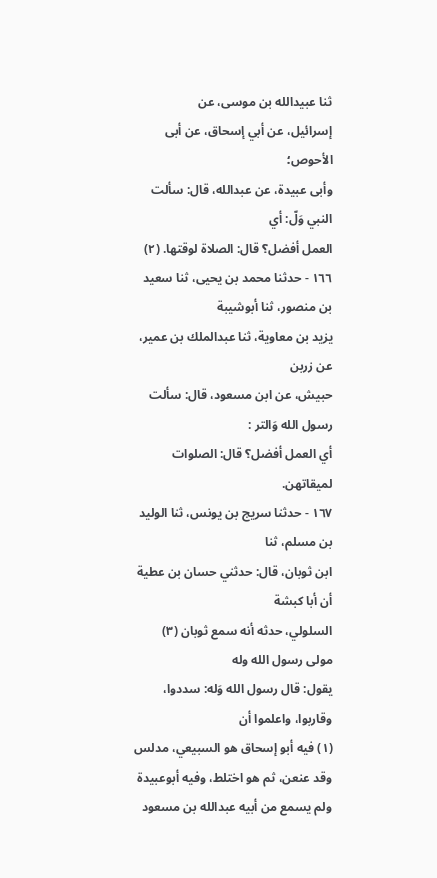ثنا عبيدالله بن موسى، عن
إسرائيل، عن أبي إسحاق، عن أبى الأحوص؛
وأبى عبيدة، عن عبدالله، قال: سألت النبي وَلّ: أي
العمل أفضل؟ قال: الصلاة لوقتها. (٢)
١٦٦ - حدثنا محمد بن يحيى، ثنا سعيد بن منصور، ثنا أبوشيبة
يزيد بن معاوية، ثنا عبدالملك بن عمير، عن زربن
حبيش، عن ابن مسعود، قال: سألت رسول الله وَالتر :
أي العمل أفضل؟ قال: الصلوات لميقاتهن.
١٦٧ - حدثنا سريج بن يونس، ثنا الوليد بن مسلم، ثنا
ابن ثوبان، قال: حدثني حسان بن عطية أن أبا كبشة
السلولي، حدثه أنه سمع ثوبان (٣) مولى رسول الله وله
يقول: قال رسول الله وَله: سددوا، وقاربوا، واعلموا أن
(١) فيه أبو إسحاق هو السبيعي، مدلس وقد عنعن، ثم هو اختلط، وفيه أبوعبيدة
ولم يسمع من أبيه عبدالله بن مسعود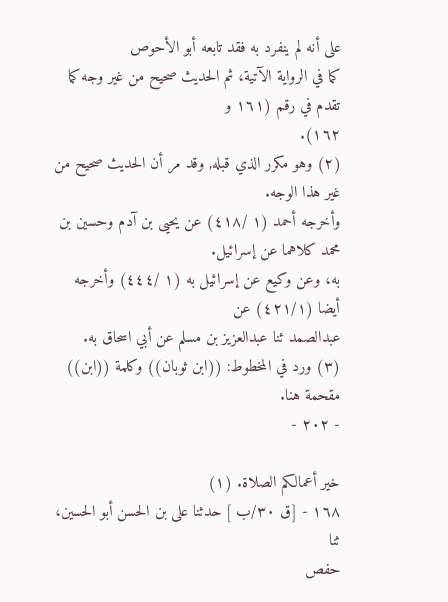على أنه لم ينفرد به فقد تابعه أبو الأحوص
كما في الرواية الآتية، ثم الحدیث صحیح من غير وجه كما تقدم في رقم (١٦١ و
١٦٢).
(٢) وهو مكرر الذي قبله, وقد مر أن الحديث صحيح من غير هذا الوجه.
وأخرجه أحمد (١ /٤١٨) عن يحيى بن آدم وحسین بن محمد كلاهما عن إسرائيل.
به، وعن وكيع عن إسرائيل به (١ /٤٤٤) وأخرجه أيضا (٤٢١/١) عن
عبدالصمد ثنا عبدالعزيز بن مسلم عن أبي اسحاق به.
(٣) ورد في المخطوط: ((ابن ثوبان)) وكلمة ((ابن)) مقحمة هنا.
- ٢٠٢ -

خير أعمالكم الصلاة. (١)
١٦٨ - [ق ٣٠/ب ] حدثنا على بن الحسن أبو الحسين، ثنا
حفص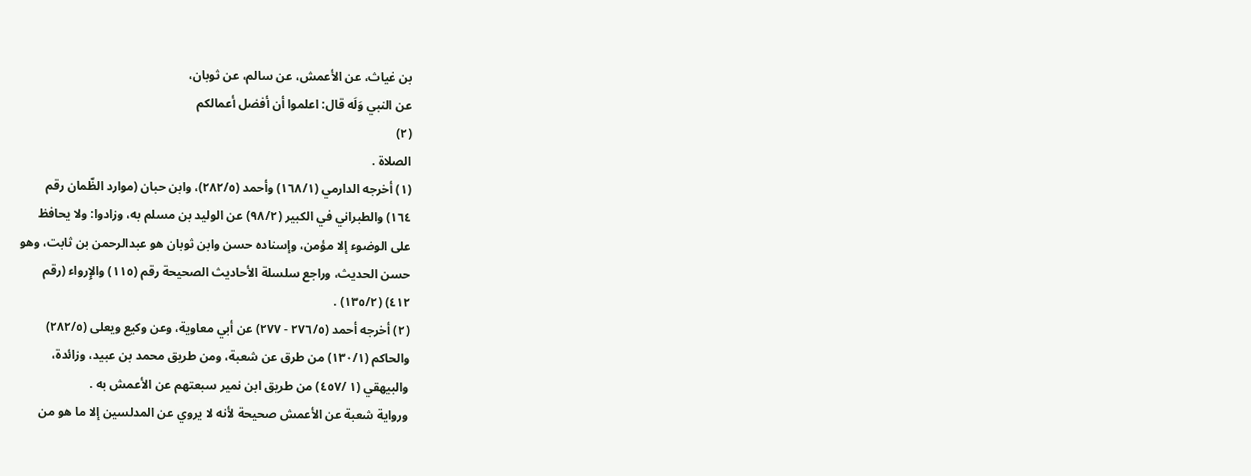بن غياث، عن الأعمش، عن سالم، عن ثوبان،
عن النبي وَلَه قال: اعلموا أن أفضل أعمالكم
(٢)
الصلاة .
(١) أخرجه الدارمي (١٦٨/١) وأحمد (٢٨٢/٥)، وابن حبان (موارد الظّمان رقم
١٦٤) والطبراني في الكبير (٩٨/٢) عن الوليد بن مسلم به، وزادوا: ولا يحافظ
على الوضوء إلا مؤمن، وإسناده حسن وابن ثوبان هو عبدالرحمن بن ثابت، وهو
حسن الحديث، وراجع سلسلة الأحاديث الصحيحة رقم (١١٥) والإِرواء (رقم
٤١٢) (١٣٥/٢) .
(٢) أخرجه أحمد (٢٧٦/٥ - ٢٧٧) عن أبي معاوية، وعن وكيع ويعلى (٢٨٢/٥)
والحاكم (١٣٠/١) من طرق عن شعبة، ومن طريق محمد بن عبيد، وزائدة،
والبيهقي (١ /٤٥٧) من طريق ابن نمير سبعتهم عن الأعمش به .
ورواية شعبة عن الأعمش صحيحة لأنه لا يروي عن المدلسين إلا ما هو من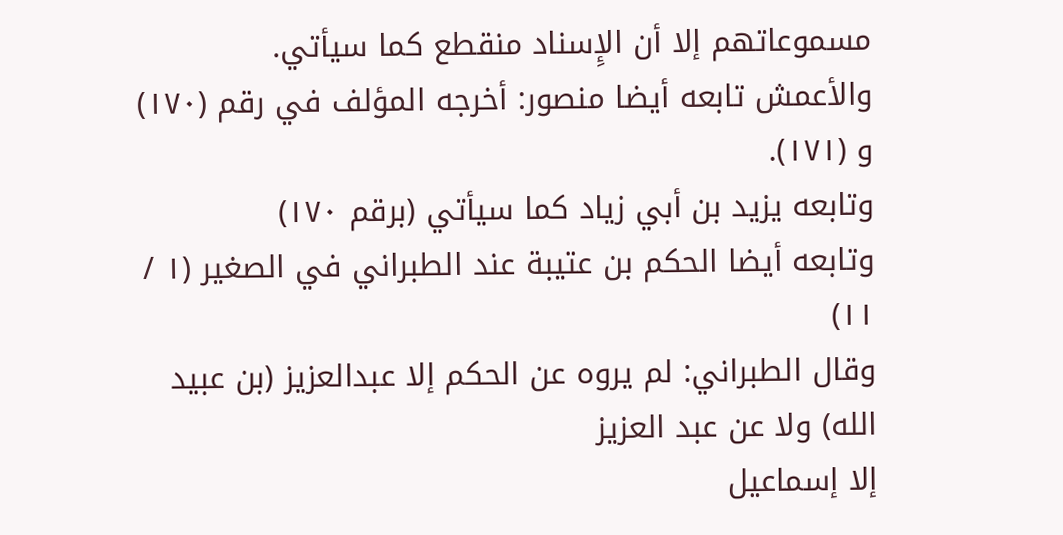مسموعاتهم إلا أن الإِسناد منقطع كما سيأتي.
والأعمش تابعه أيضا منصور: أخرجه المؤلف في رقم (١٧٠) و (١٧١).
وتابعه یزید بن أبي زياد كما سيأتي (برقم ١٧٠)
وتابعه أيضا الحكم بن عتيبة عند الطبراني في الصغير (١ / ١١)
وقال الطبراني: لم يروه عن الحكم إلا عبدالعزيز (بن عبيد الله) ولا عن عبد العزيز
إلا إسماعيل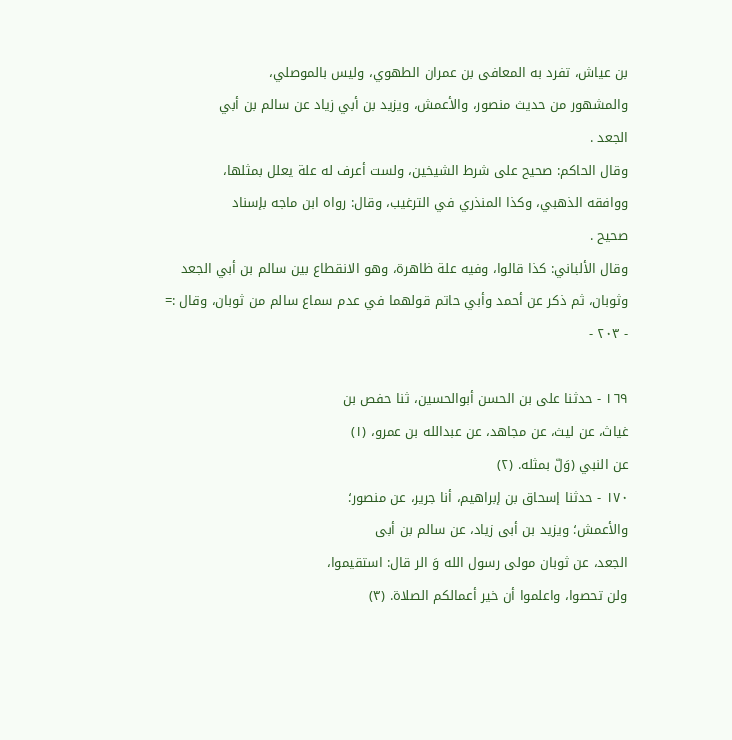بن عياش، تفرد به المعافى بن عمران الطهوي، وليس بالموصلي،
والمشهور من حديث منصور، والأعمش، ويزيد بن أبي زياد عن سالم بن أبي
الجعد .
وقال الحاكم: صحيح على شرط الشيخين، ولست أعرف له علة يعلل بمثلها،
ووافقه الذهبي، وكذا المنذري في الترغيب، وقال: رواه ابن ماجه بإسناد
صحيح .
وقال الألباني: كذا قالوا، وفيه علة ظاهرة، وهو الانقطاع بين سالم بن أبي الجعد
وثوبان، ثم ذكر عن أحمد وأبي حاتم قولهما في عدم سماع سالم من ثوبان، وقال :=
- ٢٠٣ -

١٦٩ - حدثنا على بن الحسن أبوالحسين، ثنا حفص بن
غياث، عن ليث، عن مجاهد، عن عبدالله بن عمرو، (١)
عن النبي (وَلّ بمثله. (٢)
١٧٠ - حدثنا إسحاق بن إبراهيم، أنا جرير، عن منصور؛
والأعمش؛ ويزيد بن أبى زياد، عن سالم بن أبى
الجعد، عن ثوبان مولى رسول الله وَ الر قال: استقيموا،
ولن تحصوا، واعلموا أن خير أعمالكم الصلاة. (٣)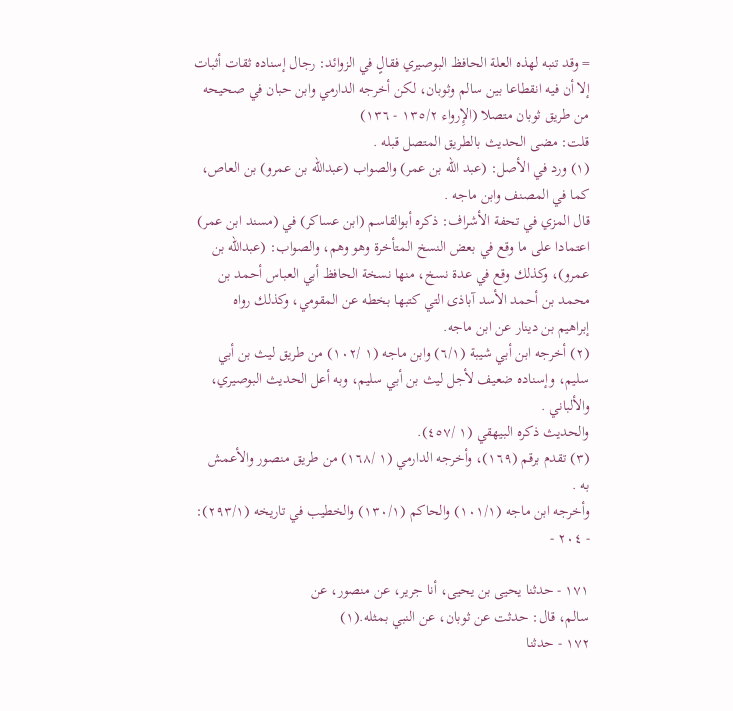= وقد تنبه لهذه العلة الحافظ البوصيري فقالٍ في الزوائد: رجال إسناده ثقات أثبات
إلا أن فيه انقطاعا بين سالم وثوبان، لكن أخرجه الدارمي وابن حبان في صحيحه
من طريق ثوبان متصلا (الإِرواء ١٣٥/٢ - ١٣٦)
قلت: مضى الحديث بالطريق المتصل قبله .
(١) ورد في الأصل: (عبد الله بن عمر) والصواب (عبدالله بن عمرو) بن العاص،
كما في المصنف وابن ماجه .
قال المزي في تحفة الأشراف: ذكره أبوالقاسم (ابن عساكر) في (مسند ابن عمر)
اعتمادا على ما وقع في بعض النسخ المتأخرة وهو وهم، والصواب: (عبدالله بن
عمرو)، وكذلك وقع في عدة نسخ، منها نسخة الحافظ أبي العباس أحمد بن
محمد بن أحمد الأسد آباذى التي كتبها بخطه عن المقومي، وكذلك رواه
إبراهيم بن دينار عن ابن ماجه.
(٢) أخرجه ابن أبي شيبة (٦/١) وابن ماجه (١ /١٠٢) من طريق ليث بن أبي
سليم، وإسناده ضعيف لأجل ليث بن أبي سليم، وبه أعل الحديث البوصيري،
والألباني .
والحديث ذكره البيهقي (١ /٤٥٧).
(٣) تقدم برقم (١٦٩)، وأخرجه الدارمي (١ /١٦٨) من طريق منصور والأعمش
به .
وأخرجه ابن ماجه (١٠١/١) والحاكم (١٣٠/١) والخطيب في تاريخه (٢٩٣/١):
- ٢٠٤ -

١٧١ - حدثنا يحيى بن يحيى، أنا جرير، عن منصور، عن
سالم، قال: حدثت عن ثوبان، عن النبي بمثله.(١)
١٧٢ - حدثنا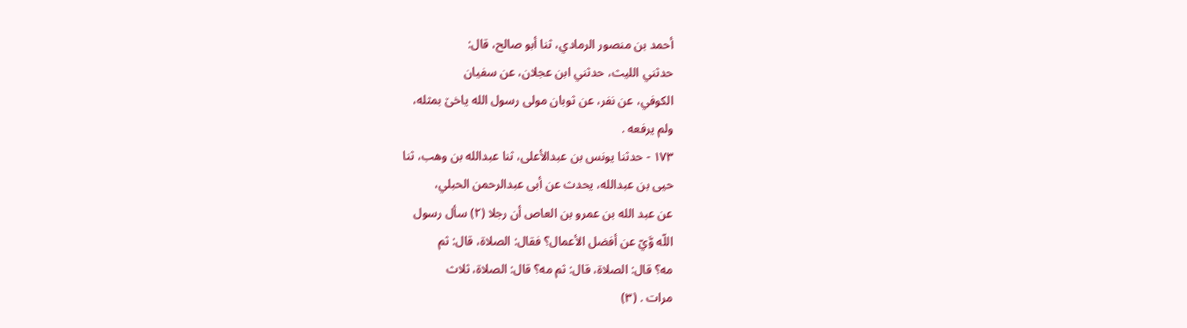أحمد بن منصور الرمادي، ثنا أبو صالح، قال:
حدثني الليث، حدثني ابن عجلان، عن سفيان
الكوفي، عن نفر، عن ثوبان مولى رسول الله ياخێ بمثله،
ولم یرفعه .
١٧٣ - حدثنا يونس بن عبدالأعلى، ثنا عبدالله بن وهب، ثنا
حيى بن عبدالله، يحدث عن أبى عبدالرحمن الحبلي،
عن عبد الله بن عمرو بن العاص أن رجلا (٢) سأل رسول
اللّه وَّيّ عن أفضل الأعمال؟ فقال: الصلاة، قال: ثم
مه؟ قال: الصلاة، قال: ثم مه؟ قال: الصلاة، ثلاث
مرات . (٣)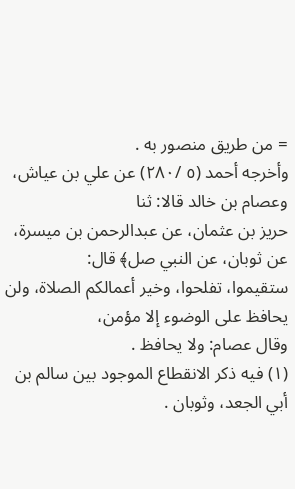= من طريق منصور به .
وأخرجه أحمد (٥ /٢٨٠) عن علي بن عياش، وعصام بن خالد قالا: ثنا
حريز بن عثمان، عن عبدالرحمن بن ميسرة، عن ثوبان، عن النبي صل﴾ قال:
ستقيموا، تفلحوا، وخير أعمالكم الصلاة، ولن يحافظ على الوضوء إلا مؤمن،
وقال عصام: ولا يحافظ .
(١) فيه ذكر الانقطاع الموجود بين سالم بن أبي الجعد، وثوبان .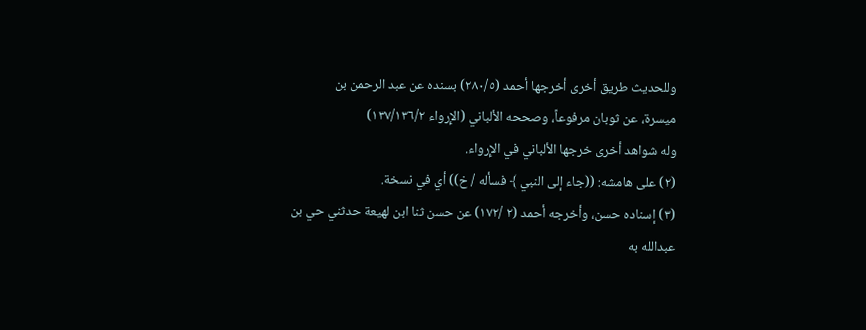وللحديث طريق أخرى أخرجها أحمد (٢٨٠/٥) بسنده عن عبد الرحمن بن
ميسرة، عن ثوبان مرفوعاً، وصححه الألباني (الإِرواء ١٣٧/١٣٦/٢)
وله شواهد أخرى خرجها الألباني في الإِرواء.
(٢) على هامشه: ((جاء إلى النبي ﴾ فسأله / خ)) أي في نسخة.
(٣) إسناده حسن، وأخرجه أحمد (٢ /١٧٢) عن حسن ثنا ابن لهيعة حدثني حي بن
عبدالله به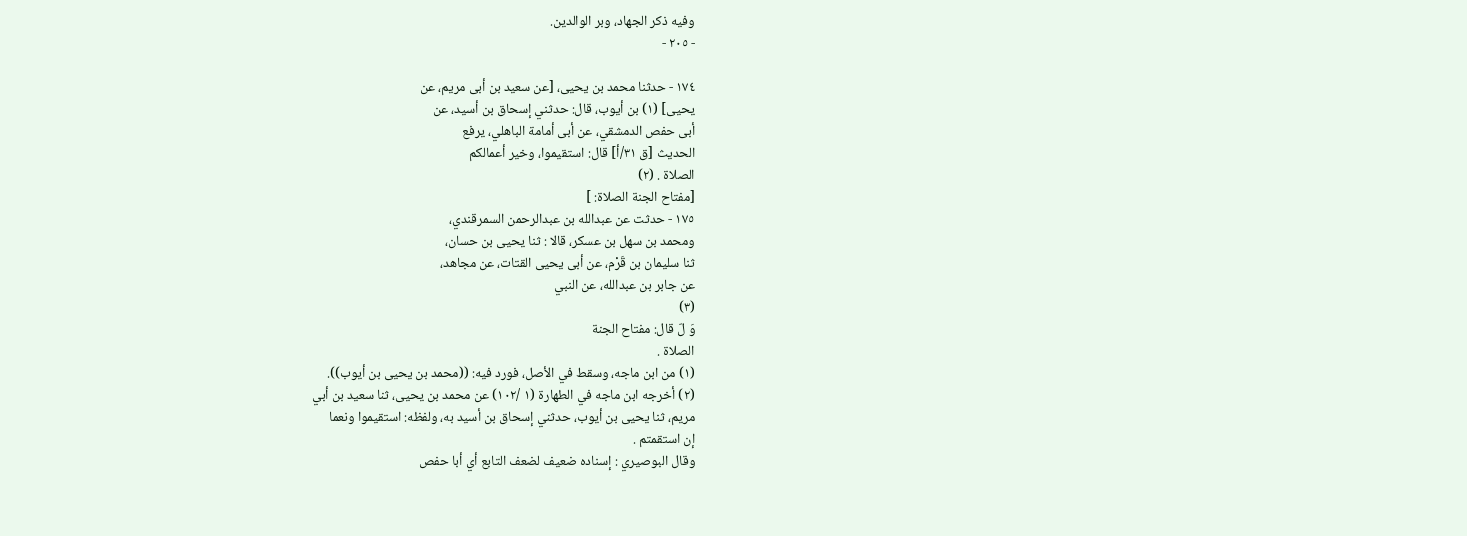وفيه ذكر الجهاد، وبر الوالدين.
- ٢٠٥ -

١٧٤ - حدثنا محمد بن يحيى، [عن سعيد بن أبى مريم، عن
يحيى] (١) بن أيوب، قال: حدثني إسحاق بن أسيد، عن
أبى حفص الدمشقي، عن أبى أمامة الباهلي، يرفع
الحديث [ق ٣١/أ] قال: استقيموا، وخير أعمالكم
الصلاة . (٢)
[مفتاح الجنة الصلاة: ]
١٧٥ - حدثت عن عبدالله بن عبدالرحمن السمرقندي،
ومحمد بن سهل بن عسکر، قالا : ثنا یحیی بن حسان،
ثنا سليمان بن قَرْم، عن أبى يحيى القتات، عن مجاهد،
عن جابر بن عبدالله، عن النبي
(٣)
وَ لّ قال: مفتاح الجنة
الصلاة .
(١) من ابن ماجه، وسقط في الأصل، فورد فيه: ((محمد بن يحيى بن أيوب)).
(٢) أخرجه ابن ماجه في الطهارة (١ /١٠٢) عن محمد بن يحيى، ثنا سعيد بن أبي
مريم، ثنا يحيى بن أيوب، حدثني إسحاق بن أسيد به، ولفظه: استقيموا ونعما
إن استقمتم .
وقال البوصيري : إسناده ضعيف لضعف التابع أي أبا حفص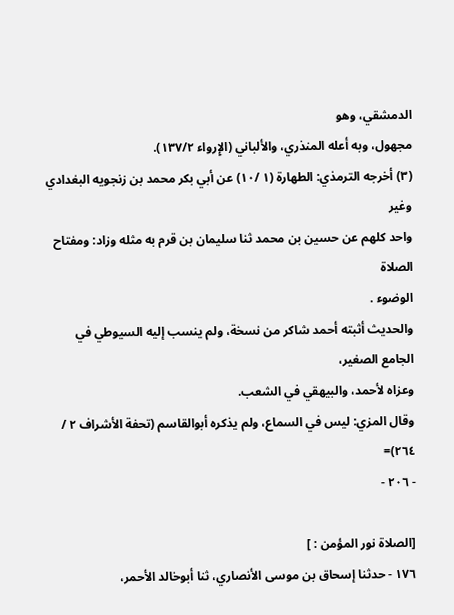الدمشقي، وهو
مجهول، وبه أعله المنذري، والألباني (الإِرواء ١٣٧/٢).
(٣) أخرجه الترمذي: الطهارة (١ /١٠) عن أبي بكر محمد بن زنجويه البغدادي وغير
واحد كلهم عن حسين بن محمد ثنا سليمان بن قرم به مثله وزاد: ومفتاح الصلاة
الوضوء .
والحديث أثبته أحمد شاكر من نسخة، ولم ينسب إليه السيوطي في الجامع الصغير،
وعزاه لأحمد، والبيهقي في الشعب.
وقال المزي: ليس في السماع، ولم يذكره أبوالقاسم (تحفة الأشراف ٢ / ٢٦٤)=
- ٢٠٦ -

[الصلاة نور المؤمن : ]
١٧٦ - حدثنا إسحاق بن موسى الأنصاري، ثنا أبوخالد الأحمر،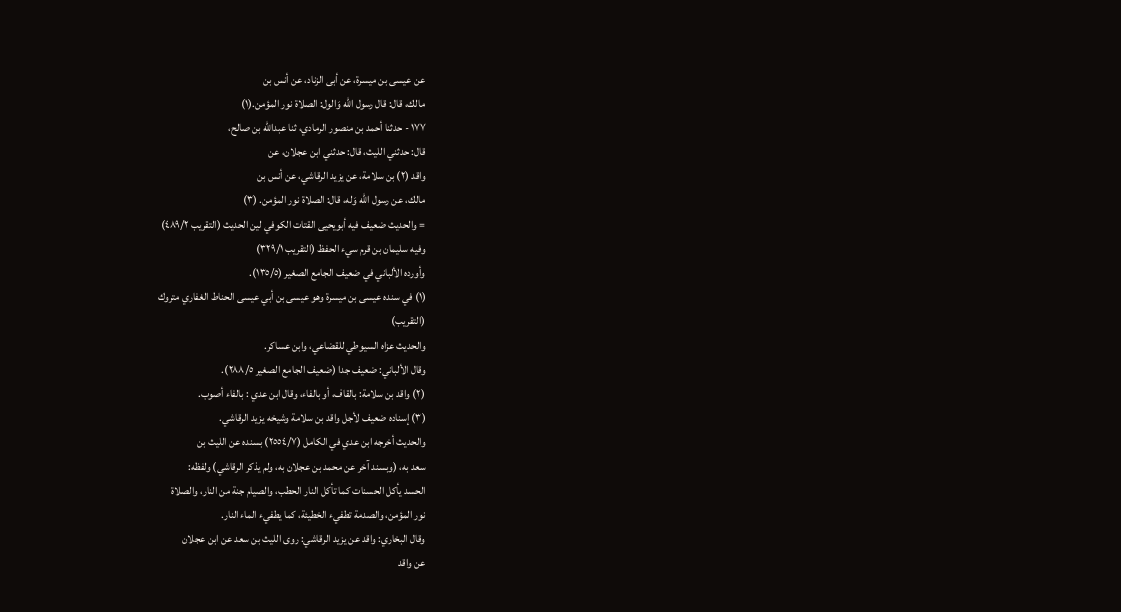عن عيسى بن ميسرة، عن أبى الزناد، عن أنس بن
مالك، قال: قال رسول الله وَالول: الصلاة نور المؤمن.(١)
١٧٧ - حدثنا أحمد بن منصور الرمادي، ثنا عبدالله بن صالح،
قال: حدثني الليث، قال: حدثني ابن عجلان، عن
واقد (٢) بن سلامة، عن يزيد الرقاشي، عن أنس بن
مالك، عن رسول الله وَله، قال: الصلاة نور المؤمن. (٣)
= والحديث ضعيف فيه أبويحيى القتات الكوفي لين الحديث (التقريب ٤٨٩/٢)
وفيه سليمان بن قرم سيء الحفظ (التقريب ٣٢٩/١)
وأورده الألباني في ضعيف الجامع الصغير (١٣٥/٥).
(١) في سنده عيسى بن ميسرة وهو عيسى بن أبي عيسى الحناط الغفاري متروك
(التقريب)
والحديث عزاه السيوطي للقضاعي، وابن عساكر.
وقال الألباني: ضعيف جدا (ضعيف الجامع الصغير ٢٨٨/٥).
(٢) واقد بن سلامة: بالقاف، أو بالفاء، وقال ابن عدي : بالفاء أصوب.
(٣) إسناده ضعيف لأجل واقد بن سلامة وشيخه يزيد الرقاشي.
والحديث أخرجه ابن عدي في الكامل (٢٥٥٤/٧) بسنده عن الليث بن
سعد به، (وبسند آخر عن محمد بن عجلان به، ولم يذكر الرقاشي) ولفظه:
الحسد يأكل الحسنات كما تأكل النار الحطب، والصيام جنة من النار، والصلاة
نور المؤمن، والصدمة تطفيء الخطيئة، كما يطفيء الماء النار.
وقال البخاري: واقد عن يزيد الرقاشي: روى الليث بن سعد عن ابن عجلان
عن واقد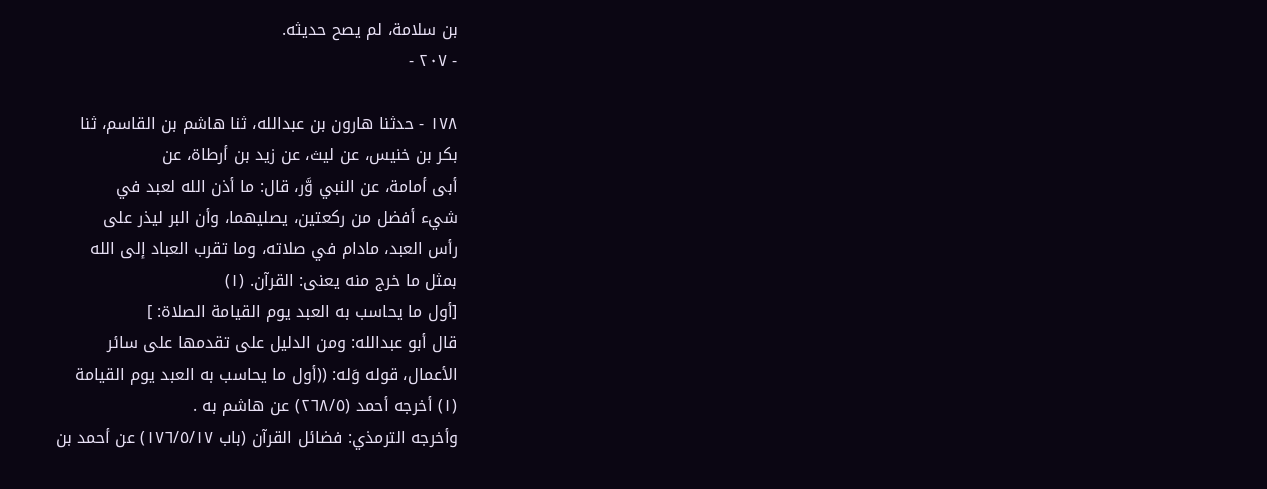بن سلامة، لم يصح حديثه.
- ٢٠٧ -

١٧٨ - حدثنا هارون بن عبدالله، ثنا هاشم بن القاسم، ثنا
بكر بن خنيس، عن ليث، عن زيد بن أرطاة، عن
أبى أمامة، عن النبي وَّر، قال: ما أذن الله لعبد في
شيء أفضل من ركعتين، يصليهما، وأن البر ليذر على
رأس العبد، مادام في صلاته، وما تقرب العباد إلى الله
بمثل ما خرج منه يعنى: القرآن. (١)
[أول ما يحاسب به العبد يوم القيامة الصلاة: ]
قال أبو عبدالله: ومن الدليل على تقدمها على سائر
الأعمال، قوله وَله: ((أول ما يحاسب به العبد يوم القيامة
(١) أخرجه أحمد (٢٦٨/٥) عن هاشم به .
وأخرجه الترمذي: فضائل القرآن (باب ١٧٦/٥/١٧) عن أحمد بن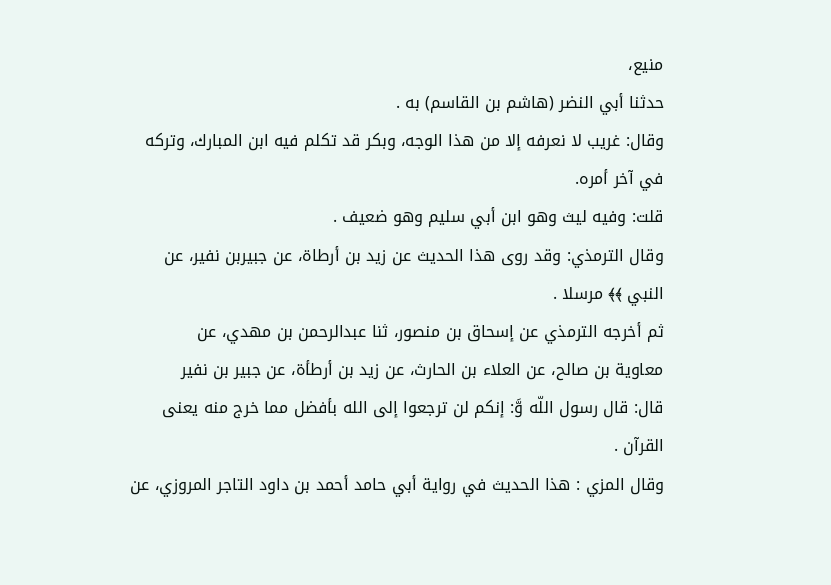منيع،
حدثنا أبي النضر (هاشم بن القاسم) به .
وقال: غريب لا نعرفه إلا من هذا الوجه، وبكر قد تكلم فيه ابن المبارك، وتركه
في آخر أمره.
قلت: وفيه ليث وهو ابن أبي سليم وهو ضعيف .
وقال الترمذي: وقد روى هذا الحديث عن زيد بن أرطاة، عن جبيربن نفير، عن
النبي ﴾﴾ مرسلا .
ثم أخرجه الترمذي عن إسحاق بن منصور، ثنا عبدالرحمن بن مهدي، عن
معاوية بن صالح، عن العلاء بن الحارث، عن زيد بن أرطأة، عن جبير بن نفير
قال: قال رسول اللّه وَّ: إنكم لن ترجعوا إلى الله بأفضل مما خرج منه يعنى
القرآن .
وقال المزي : هذا الحديث في رواية أبي حامد أحمد بن داود التاجر المروزي، عن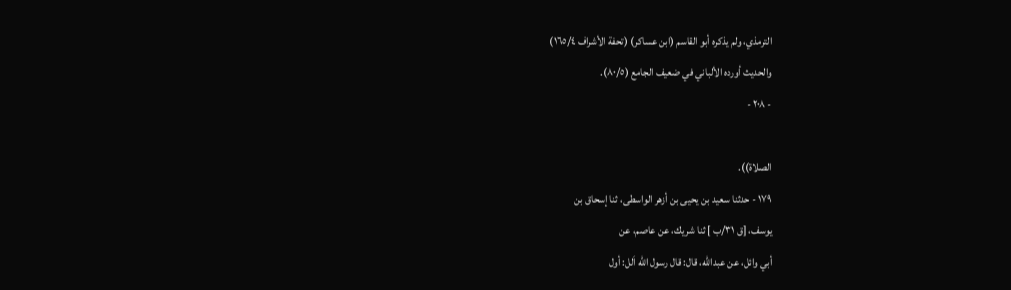الترمذي، ولم يذكره أبو القاسم (ابن عساكر) (تحفة الأشراف ١٦٥/٤)
والحديث أورده الألباني في ضعيف الجامع (٨٠/٥).
- ٢٠٨ -

الصلاة)).
١٧٩ - حدثنا سعيد بن يحيى بن أزهر الواسطى، ثنا إسحاق بن
يوسف، [ق ٣١/ب ] ثنا شريك، عن عاصم، عن
أبي وائل، عن عبدالله، قال: قال رسول الله اَلل: أول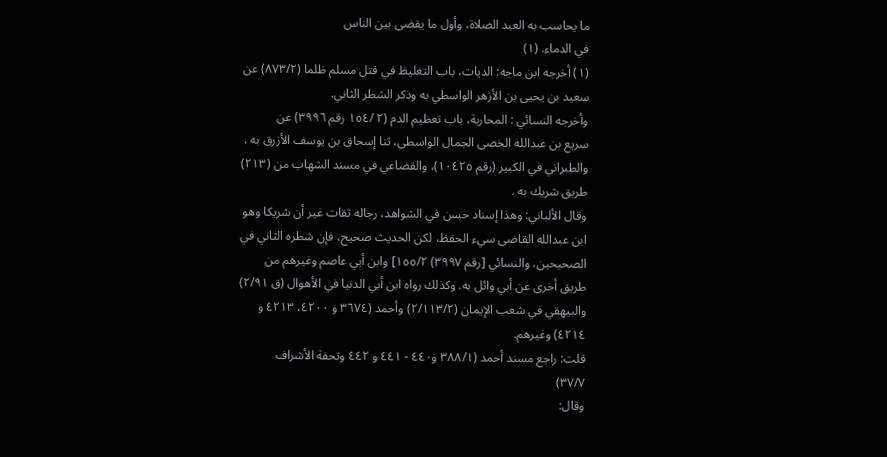ما يحاسب به العبد الصلاة، وأول ما يقضى بين الناس
في الدماء. (١)
(١) أخرجه ابن ماجه: الديات، باب التغليظ في قتل مسلم ظلما (٨٧٣/٢) عن
سعيد بن يحيى بن الأزهر الواسطي به وذكر الشطر الثاني.
وأخرجه النسائي : المحاربة، باب تعظيم الدم (٢ /١٥٤ رقم ٣٩٩٦) عن
سريع بن عبدالله الخصى الجمال الواسطى، ثنا إسحاق بن يوسف الأزرق به .
والطبراني في الكبير (رقم ١٠٤٢٥)، والقضاعي في مسند الشهاب من (٢١٣)
طریق شريك به .
وقال الألباني: وهذا إسناد حسن في الشواهد، رجاله ثقات غير أن شريكا وهو
ابن عبدالله القاضى سيء الحفظ، لكن الحديث صحيح، فإن شطره الثاني في
الصحيحين، والنسائي [رقم ٣٩٩٧) ١٥٥/٢] وابن أبي عاصم وغيرهم من
طريق أخرى عن أبي وائل به. وكذلك رواه ابن أبي الدنيا في الأهوال (ق ٢/٩١)
والبيهقي في شعب الإيمان (٢/١١٣/٢) وأحمد (٣٦٧٤ و ٤٢٠٠، ٤٢١٣ و
٤٢١٤) وغيرهم.
قلت: راجع مسند أحمد (٣٨٨/١ و٤٤٠ - ٤٤١ و ٤٤٢ وتحفة الأشراف
٣٧/٧)
وقال: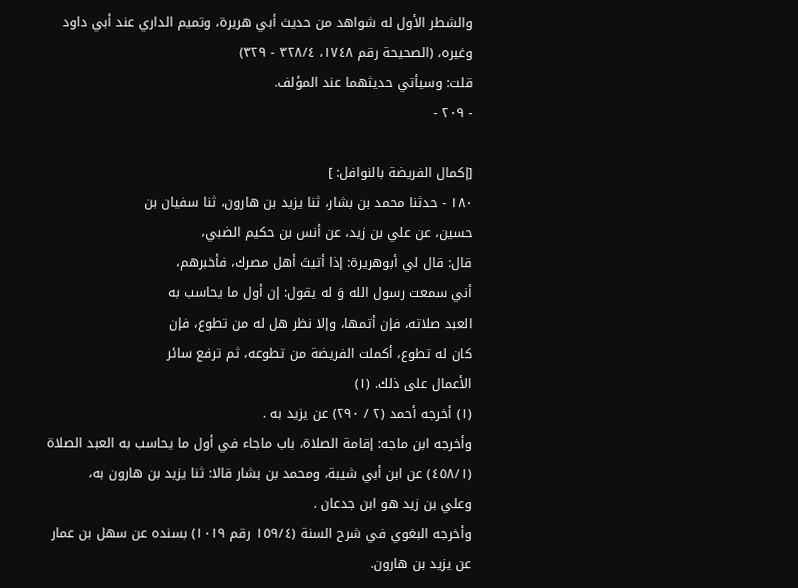والشطر الأول له شواهد من حديث أبي هريرة، وتميم الداري عند أبي داود
وغيره، (الصحيحة رقم ١٧٤٨، ٣٢٨/٤ - ٣٢٩)
قلت: وسيأتي حديثهما عند المؤلف.
- ٢٠٩ -

[إكمال الفريضة بالنوافل: ]
١٨٠ - حدثنا محمد بن بشار، ثنا يزيد بن هارون، ثنا سفيان بن
حسين، عن علي بن زيد، عن أنس بن حكيم الضبي،
قال: قال لي أبوهريرة: إذا أتيتَ أهل مصرك، فأخبرهم،
أني سمعت رسول الله وَ له يقول: إن أول ما يحاسب به
العبد صلاته، فإن أتمها، وإلا نظر هل له من تطوع، فإن
كان له تطوع، أكملت الفريضة من تطوعه، ثم ترفع سائر
الأعمال على ذلك. (١)
(١) أخرجه أحمد (٢ / ٢٩٠) عن یزید به .
وأخرجه ابن ماجه: إقامة الصلاة، باب ماجاء في أول ما يحاسب به العبد الصلاة
(٤٥٨/١) عن ابن أبي شيبة، ومحمد بن بشار قالا: ثنا يزيد بن هارون به،
وعلي بن زيد هو ابن جدعان .
وأخرجه البغوي في شرح السنة (١٥٩/٤ رقم ١٠١٩) بسنده عن سهل بن عمار
عن یزید بن هارون.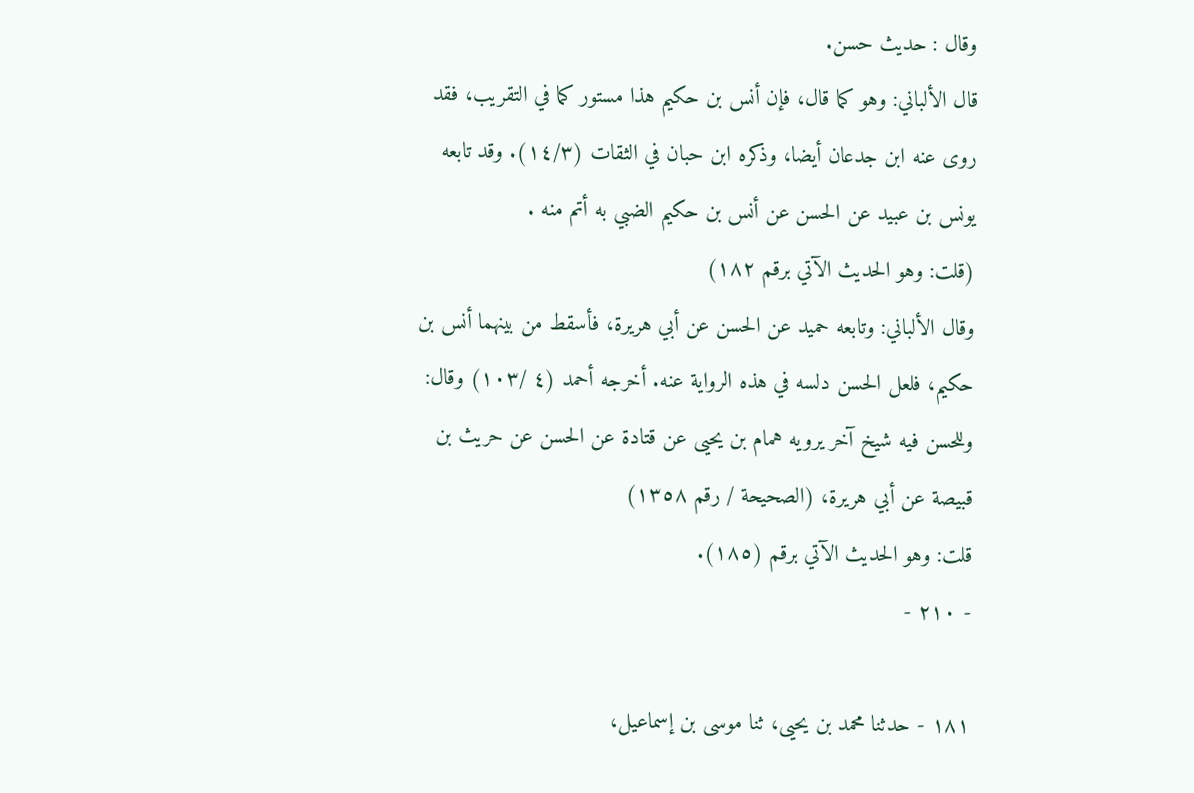وقال : حديث حسن.
قال الألباني: وهو كما قال، فإن أنس بن حكيم هذا مستور كما في التقريب، فقد
روى عنه ابن جدعان أيضا، وذكره ابن حبان في الثقات (١٤/٣). وقد تابعه
يونس بن عبيد عن الحسن عن أنس بن حکیم الضبي به أتم منه .
(قلت: وهو الحديث الآتي برقم ١٨٢)
وقال الألباني: وتابعه حميد عن الحسن عن أبي هريرة، فأسقط من بينهما أنس بن
حكيم، فلعل الحسن دلسه في هذه الرواية عنه. أخرجه أحمد (٤ /١٠٣) وقال:
وللحسن فيه شيخ آخر يرويه همام بن يحيى عن قتادة عن الحسن عن حريث بن
قبيصة عن أبي هريرة، (الصحيحة / رقم ١٣٥٨)
قلت: وهو الحديث الآتي برقم (١٨٥).
- ٢١٠ -

١٨١ - حدثنا محمد بن يحيى، ثنا موسى بن إسماعيل،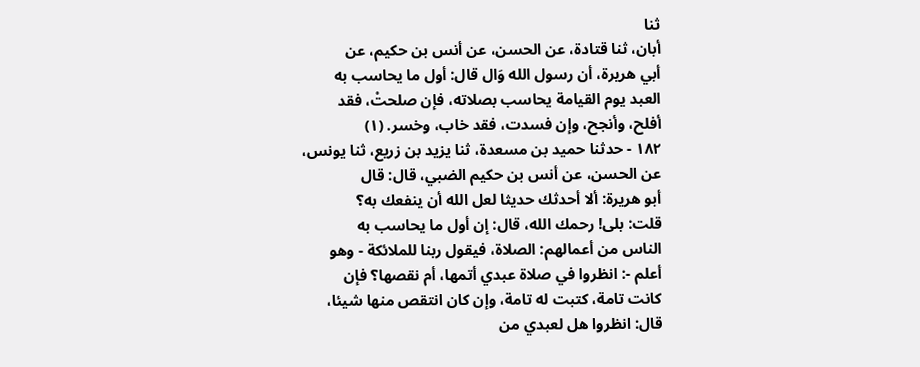ثنا
أبان، ثنا قتادة، عن الحسن، عن أنس بن حكيم، عن
أبي هريرة، أن رسول الله وَال قال: أول ما يحاسب به
العبد يوم القيامة يحاسب بصلاته، فإن صلحتْ، فقد
أفلح، وأنجح، وإن فسدت، فقد خاب، وخسر. (١)
١٨٢ - حدثنا حميد بن مسعدة، ثنا يزيد بن زريع، ثنا يونس،
عن الحسن، عن أنس بن حكيم الضبي، قال: قال
أبو هريرة: ألا أحدثك حديثا لعل الله أن ينفعك به؟
قلت: بلى! رحمك الله، قال: إن أول ما يحاسب به
الناس من أعمالهم: الصلاة، فيقول ربنا للملائكة - وهو
أعلم -: انظروا في صلاة عبدي أتمها، أم نقصها؟ فإن
کانت تامة، کتبت له تامة، وإن کان انتقص منها شيئا،
قال: انظروا هل لعبدي من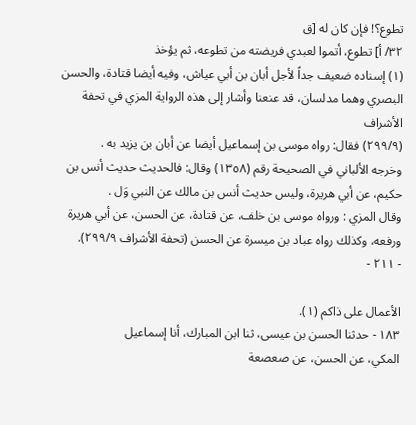تطوع؟! فإن كان له [ق
٣٢/ أ] تطوع، أتموا لعبدي فريضته من تطوعه، ثم يؤخذ
(١) إسناده ضعيف جداً لأجل أبان بن أبي عياش، وفيه أيضا قتادة، والحسن
البصري وهما مدلسان، قد عنعنا وأشار إلى هذه الرواية المزي في تحفة الأشراف
(٢٩٩/٩) فقال: رواه موسى بن إسماعيل أيضا عن أبان بن يزيد به .
وخرجه الألباني في الصحيحة رقم (١٣٥٨) وقال: فالحديث حديث أنس بن
حكيم، عن أبي هريرة، وليس حديث أنس بن مالك عن النبي وَل .
وقال المزي : ورواه موسى بن خلف، عن قتادة، عن الحسن، عن أبي هريرة
ورفعه، وكذلك رواه عباد بن ميسرة عن الحسن (تحفة الأشراف ٢٩٩/٩).
- ٢١١ -

الأعمال على ذاکم (١).
١٨٣ - حدثنا الحسن بن عيسى، ثنا ابن المبارك، أنا إسماعيل
المكي، عن الحسن، عن صعصعة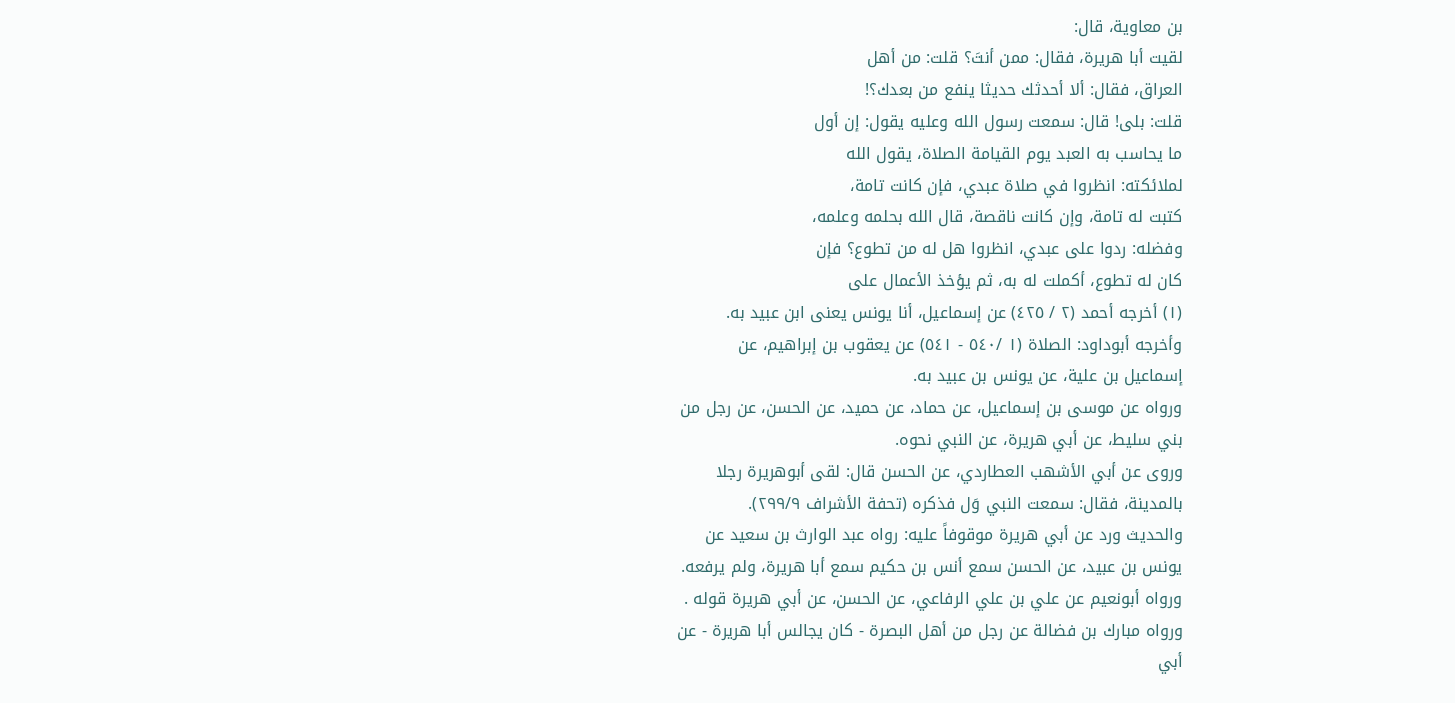بن معاوية، قال:
لقيت أبا هريرة، فقال: ممن أنتَ؟ قلت: من أهل
العراق، فقال: ألا أحدثك حديثا ينفع من بعدك؟!
قلت: بلى! قال: سمعت رسول الله وعليه يقول: إن أول
ما يحاسب به العبد يوم القيامة الصلاة، يقول الله
لملائكته: انظروا في صلاة عبدي، فإن كانت تامة،
كتبت له تامة، وإن كانت ناقصة، قال الله بحلمه وعلمه،
وفضله: ردوا على عبدي، انظروا هل له من تطوع؟ فإن
كان له تطوع، أكملت له به، ثم يؤخذ الأعمال على
(١) أخرجه أحمد (٢ / ٤٢٥) عن إسماعيل، أنا يونس يعنى ابن عبيد به.
وأخرجه أبوداود: الصلاة (١ /٥٤٠ - ٥٤١) عن يعقوب بن إبراهيم، عن
إسماعيل بن علیة، عن يونس بن عبيد به.
ورواه عن موسى بن إسماعيل، عن حماد، عن حميد، عن الحسن، عن رجل من
بني سليط، عن أبي هريرة، عن النبي نحوه.
وروى عن أبي الأشهب العطاردي، عن الحسن قال: لقى أبوهريرة رجلا
بالمدينة، فقال: سمعت النبي وَل فذكره (تحفة الأشراف ٢٩٩/٩).
والحديث ورد عن أبي هريرة موقوفاً عليه: رواه عبد الوارث بن سعيد عن
يونس بن عبيد، عن الحسن سمع أنس بن حكيم سمع أبا هريرة، ولم يرفعه.
ورواه أبونعيم عن علي بن علي الرفاعي، عن الحسن، عن أبي هريرة قوله .
ورواه مبارك بن فضالة عن رجل من أهل البصرة - كان يجالس أبا هريرة - عن
أبي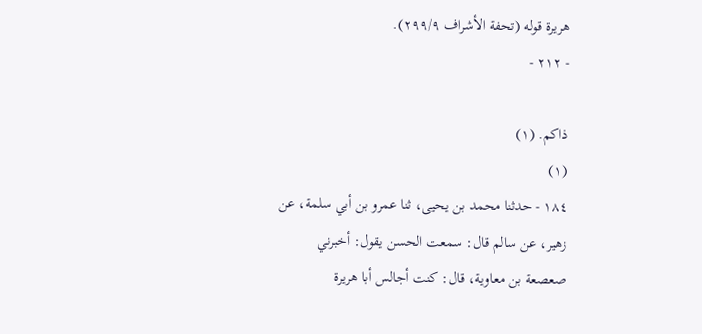هريرة قوله (تحفة الأشراف ٢٩٩/٩).
- ٢١٢ -

ذاكم. (١)
(١)
١٨٤ - حدثنا محمد بن يحيى، ثنا عمرو بن أبي سلمة، عن
زهير، عن سالم قال: سمعت الحسن يقول: أخبرني
صعصعة بن معاوية، قال: كنت أجالس أبا هريرة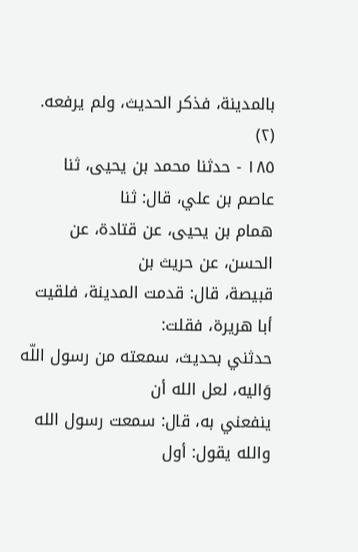بالمدينة، فذكر الحديث، ولم يرفعه. (٢)
١٨٥ - حدثنا محمد بن يحيى، ثنا عاصم بن علي، قال: ثنا
همام بن يحيى، عن قتادة، عن الحسن، عن حريث بن
قبيصة، قال: قدمت المدينة، فلقيت أبا هريرة، فقلت:
حدثني بحديث، سمعته من رسول اللّه وَاليه، لعل الله أن
ينفعني به، قال: سمعت رسول الله والله يقول: أول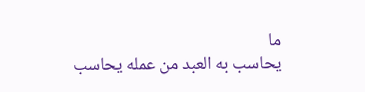ما
يحاسب به العبد من عمله يحاسب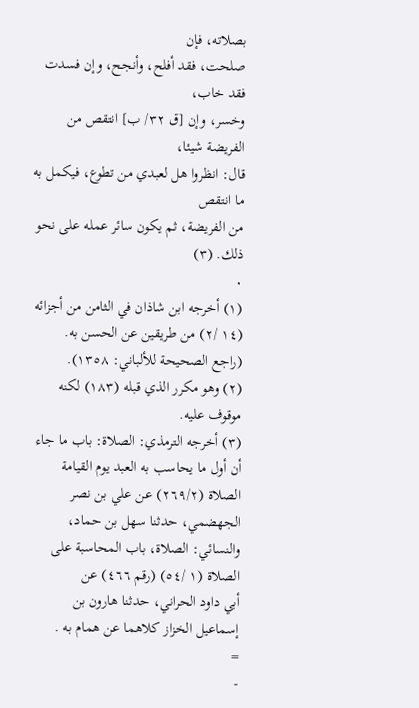بصلاته، فإن
صلحت، فقد أفلح، وأنجح، وإن فسدت فقد خاب،
وخسر، وإن [ق ٣٢/ ب] انتقص من الفريضة شيئا،
قال: انظروا هل لعبدي من تطوع، فيكمل به ما انتقص
من الفريضة، ثم يكون سائر عمله على نحو ذلك. (٣)
٠
(١) أخرجه ابن شاذان في الثامن من أجزائه (١٤ /٢) من طريقين عن الحسن به.
(راجع الصحيحة للألباني: ١٣٥٨).
(٢) وهو مكرر الذي قبله (١٨٣) لكنه موقوف عليه.
(٣) أخرجه الترمذي: الصلاة: باب ما جاء أن أول ما يحاسب به العبد يوم القيامة
الصلاة (٢٦٩/٢) عن علي بن نصر الجهضمي، حدثنا سهل بن حماد،
والنسائي: الصلاة، باب المحاسبة على الصلاة (١ /٥٤) (رقم ٤٦٦) عن
أبي داود الحراني، حدثنا هارون بن إسماعيل الخزاز كلاهما عن همام به .
=
-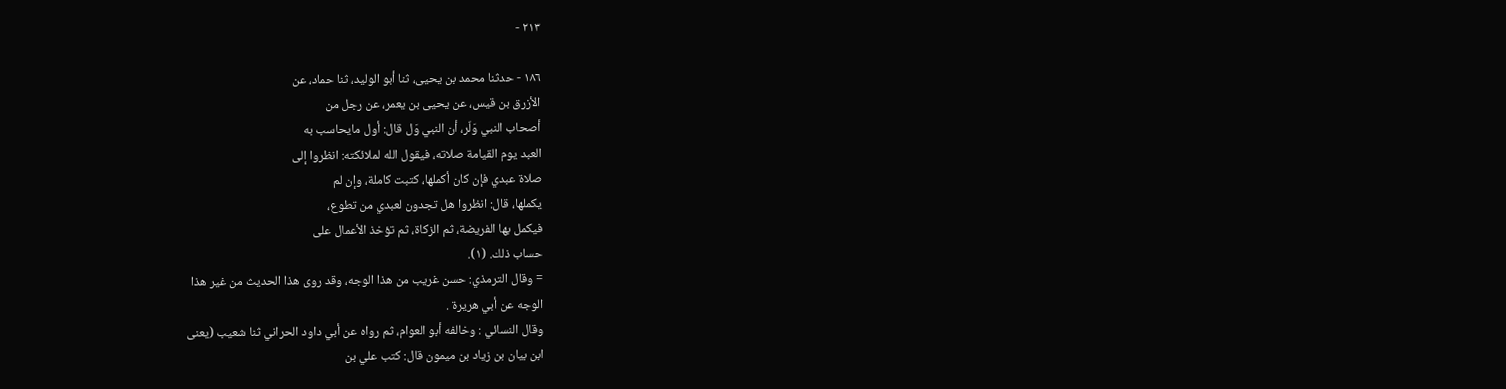٢١٣ -

١٨٦ - حدثنا محمد بن يحيى، ثنا أبو الوليد، ثنا حماد، عن
الأزرق بن قيس، عن يحيى بن يعمر، عن رجل من
أصحاب النبي وَلّر، أن النبي وَل قال: أول مايحاسب به
العبد يوم القيامة صلاته، فيقول الله لملائكته: انظروا إلى
صلاة عبدي فإن كان أكملها، كتبت كاملة، وإن لم
يكملها، قال: انظروا هل تجدون لعبدي من تطوع،
فيكمل بها الفريضة، ثم الزكاة، ثم تؤخذ الأعمال على
حساب ذلك. (١).
= وقال الترمذي: حسن غريب من هذا الوجه، وقد روى هذا الحديث من غير هذا
الوجه عن أبي هريرة .
وقال النسائي : وخالفه أبو العوام، ثم رواه عن أبي داود الحراني ثنا شعيب (يعنى
ابن بيان بن زياد بن ميمون قال: کتب علي بن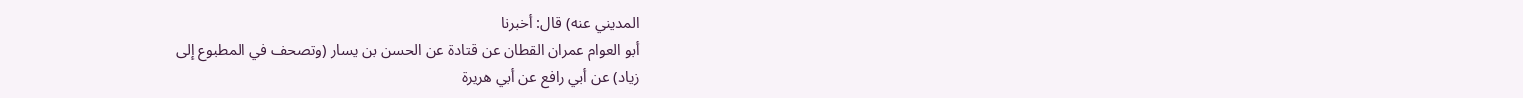المديني عنه) قال: أخبرنا
أبو العوام عمران القطان عن قتادة عن الحسن بن يسار (وتصحف في المطبوع إلى
زياد) عن أبي رافع عن أبي هريرة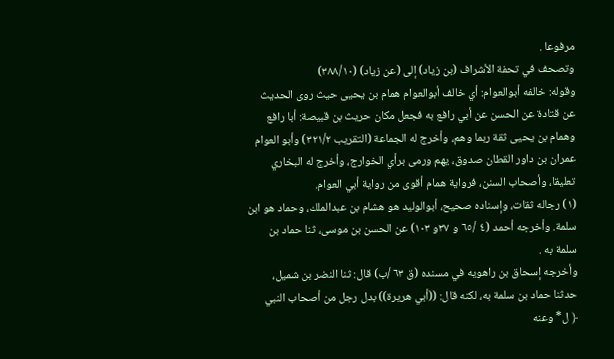مرفوعا .
وتصحف في تحفة الأشراف (بن زياد) إلى (عن زياد) (٣٨٨/١٠)
وقوله: خالفه أبوالعوام: أي خالف أبوالعوام همام بن يحيى حيث روى الحديث
عن قتادة عن الحسن عن أبي رافع به فجعل مكان حريث بن قبيصة: أبا رافع
وهمام بن يحيى ثقة ربما وهم، وأخرج له الجماعة (التقريب ٣٢١/٢) وأبو العوام
عمران بن داور القطان صدوق، يهم ورمى برأي الخوارج، وأخرج له البخاري
تعليقا، وأصحاب السنن، فرواية همام أقوى من رواية أبي العوام.
(١) رجاله ثقات، وإسناده صحيح، أبوالوليد هو هشام بن عبدالملك، وحماد هو ابن
سلمة. وأخرجه أحمد (٤ /٦٥ و ٣٧و ١٠٣) عن الحسن بن موسى، ثنا حماد بن
سلمة به .
وأخرجه إسحاق بن راهويه في مسنده (ق ٦٣ /ب) قال: ثنا النضر بن شميل،
حدثنا حماد بن سلمة به، لكنه قال: ((أبي هريرة)) بدل رجل من أصحاب النبي
﴿ ل* وعنه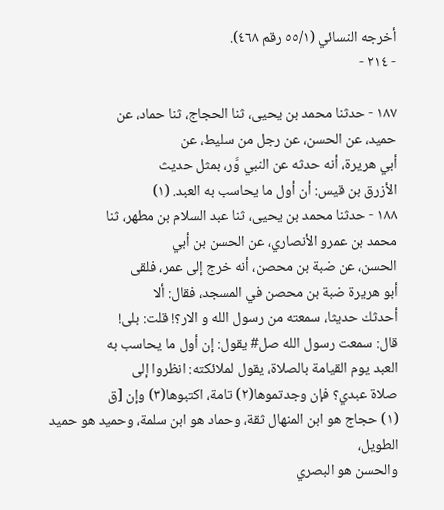أخرجه النسائي (٥٥/١ رقم ٤٦٨).
- ٢١٤ -

١٨٧ - حدثنا محمد بن يحيى، ثنا الحجاج، ثنا حماد، عن
حميد، عن الحسن، عن رجل من سليط، عن
أبي هريرة، أنه حدثه عن النبي وَّر، بمثل حديث
الأزرق بن قيس: أن أول ما يحاسب به العبد. (١)
١٨٨ - حدثنا محمد بن يحيى، ثنا عبد السلام بن مطهر، ثنا
محمد بن عمرو الأنصاري، عن الحسن بن أبي
الحسن، عن ضبة بن محصن، أنه خرج إلى عمر، فلقى
أبو هريرة ضبة بن محصن في المسجد، فقال: ألا
أحدثك حديثا، سمعته من رسول الله و الار؟! قلت: بلى!
قال: سمعت رسول الله صل# يقول: إن أول ما يحاسب به
العبد يوم القيامة بالصلاة، يقول لملائكته: انظروا إلى
صلاة عبدي؟ فإن وجدتموها(٢) تامة، اكتبوها(٣) وإن [ق
(١) حجاج هو ابن المنهال ثقة، وحماد هو ابن سلمة، وحميد هو حميد الطويل،
والحسن هو البصري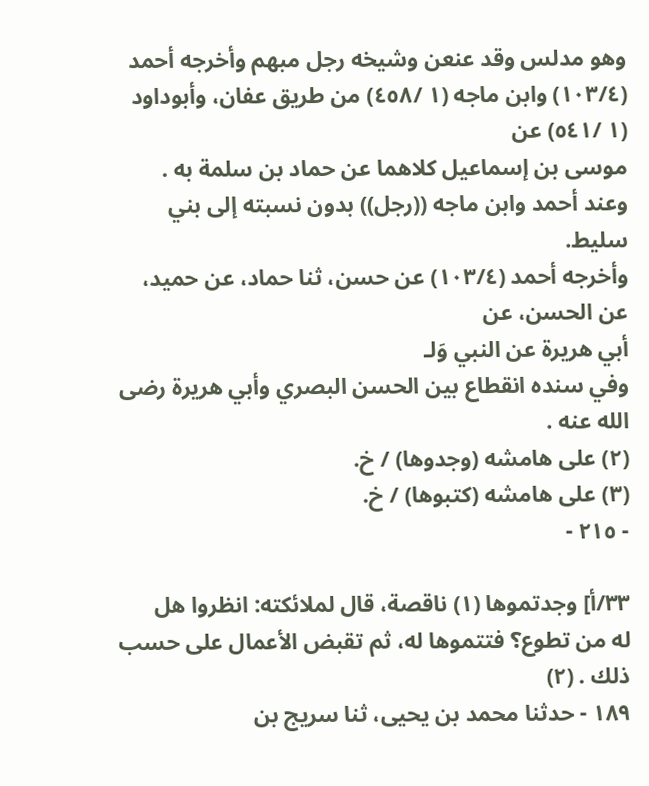وهو مدلس وقد عنعن وشيخه رجل مبهم وأخرجه أحمد
(١٠٣/٤) وابن ماجه (١ /٤٥٨) من طريق عفان، وأبوداود (١ /٥٤١) عن
موسى بن إسماعيل كلاهما عن حماد بن سلمة به .
وعند أحمد وابن ماجه ((رجل)) بدون نسبته إلى بني سليط.
وأخرجه أحمد (١٠٣/٤) عن حسن، ثنا حماد، عن حميد، عن الحسن، عن
أبي هريرة عن النبي وَلـ
وفي سنده انقطاع بين الحسن البصري وأبي هريرة رضى الله عنه .
(٢) على هامشه (وجدوها) / خ.
(٣) على هامشه (كتبوها) / خ.
- ٢١٥ -

٣٣/أ] وجدتموها (١) ناقصة، قال لملائكته: انظروا هل
له من تطوع؟ فتتموها له، ثم تقبض الأعمال على حسب
ذلك . (٢)
١٨٩ - حدثنا محمد بن يحيى، ثنا سريج بن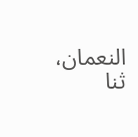النعمان، ثنا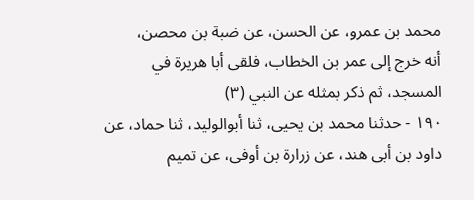محمد بن عمرو، عن الحسن، عن ضبة بن محصن،
أنه خرج إلى عمر بن الخطاب، فلقى أبا هريرة في
المسجد، ثم ذكر بمثله عن النبي (٣)
١٩٠ - حدثنا محمد بن يحيى، ثنا أبوالوليد، ثنا حماد، عن
داود بن أبى هند، عن زرارة بن أوفى، عن تميم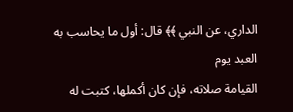الداري، عن النبي ﴾﴾ قال: أول ما يحاسب به العبد يوم
القيامة صلاته، فإن كان أكملها، كتبت له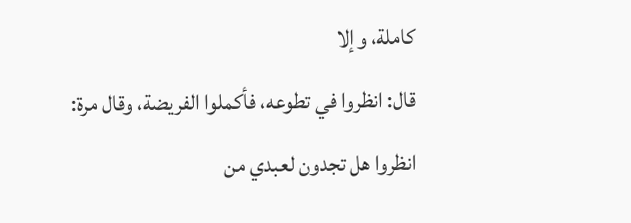كاملة، وإلا
قال: انظروا في تطوعه، فأكملوا الفريضة، وقال مرة:
انظروا هل تجدون لعبدي من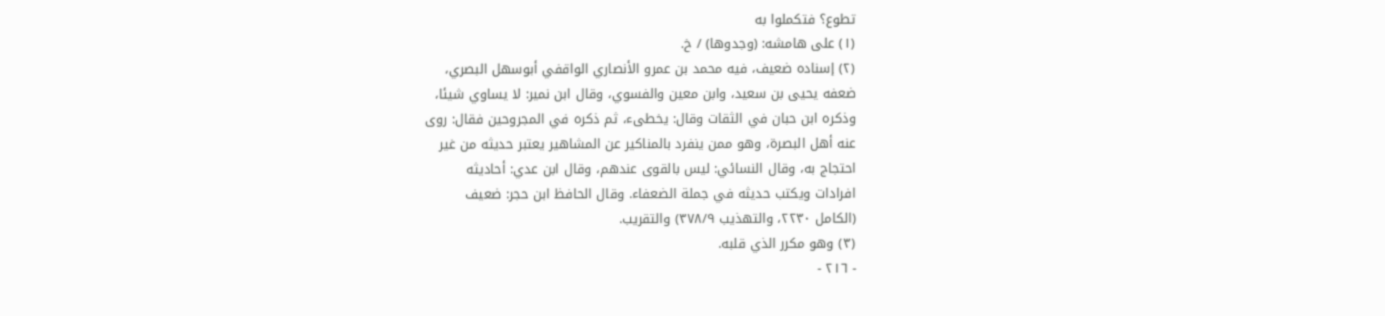تطوع؟ فتكملوا به
(١) على هامشه: (وجدوها) / خ.
(٢) إسناده ضعيف، فيه محمد بن عمرو الأنصاري الواقفي أبوسهل البصري،
ضعفه يحيى بن سعيد، وابن معين والفسوي، وقال ابن نمير: لا يساوي شيئا،
وذكره ابن حبان في الثقات وقال: يخطىء، ثم ذكره في المجروحين فقال: روى
عنه أهل البصرة، وهو ممن ينفرد بالمناكير عن المشاهير يعتبر حديثه من غير
احتجاج به، وقال النسائي: ليس بالقوى عندهم، وقال ابن عدي: أحاديثه
افرادات ويكتب حديثه في جملة الضعفاء. وقال الحافظ ابن حجر: ضعيف
(الكامل ٢٢٣٠، والتهذيب ٣٧٨/٩) والتقريب.
(٣) وهو مكرر الذي قلبه.
- ٢١٦ -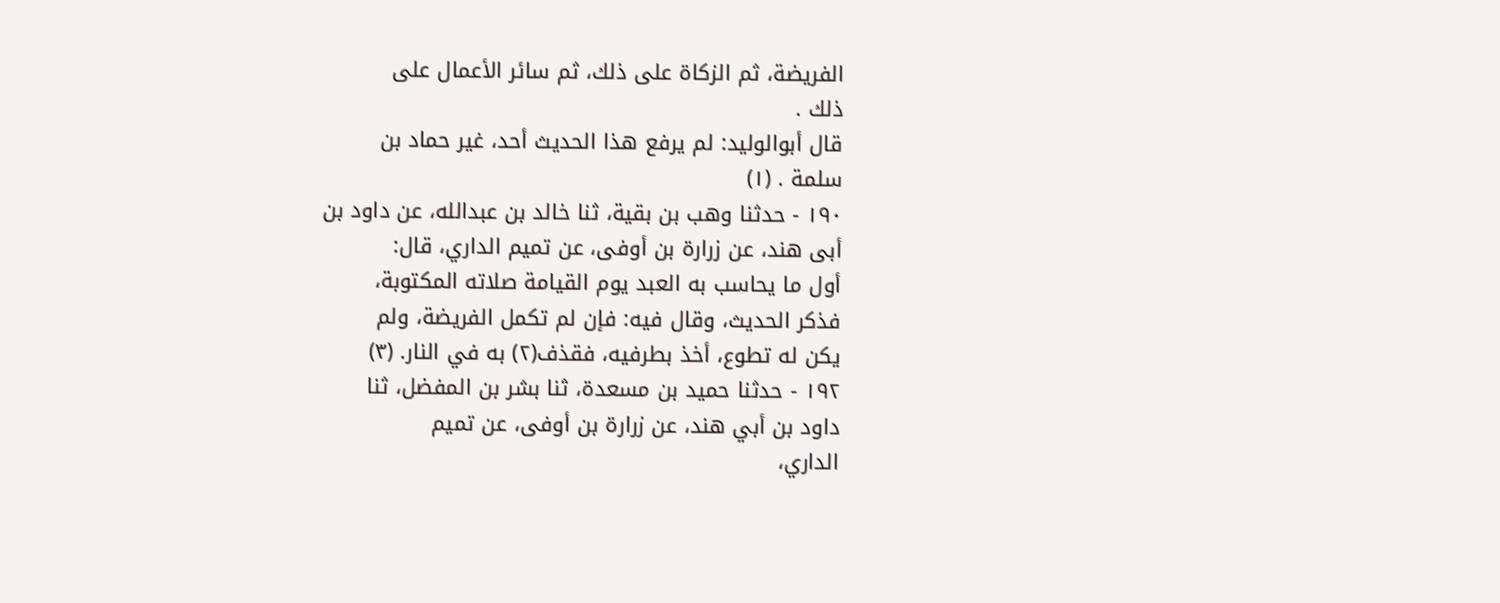الفريضة، ثم الزكاة على ذلك، ثم سائر الأعمال على
ذلك .
قال أبوالوليد: لم يرفع هذا الحديث أحد، غير حماد بن
سلمة . (١)
١٩٠ - حدثنا وهب بن بقية، ثنا خالد بن عبدالله، عن داود بن
أبى هند، عن زرارة بن أوفى، عن تميم الداري، قال:
أول ما يحاسب به العبد يوم القيامة صلاته المكتوبة،
فذكر الحديث، وقال فيه: فإن لم تكمل الفريضة، ولم
يكن له تطوع، أخذ بطرفيه، فقذف(٢) به في النار. (٣)
١٩٢ - حدثنا حميد بن مسعدة، ثنا بشر بن المفضل، ثنا
داود بن أبي هند، عن زرارة بن أوفى، عن تميم
الداري،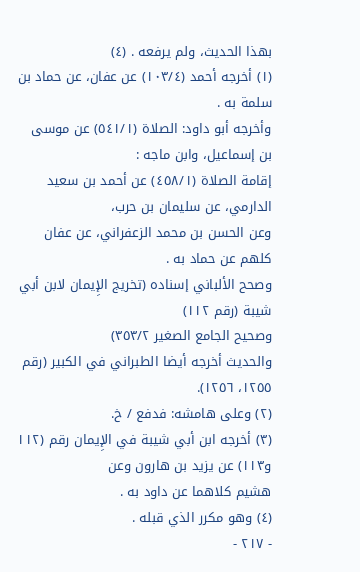بهذا الحديث، ولم يرفعه . (٤)
(١) أخرجه أحمد (١٠٣/٤) عن عفان، عن حماد بن سلمة به .
وأخرجه أبو داود: الصلاة (٥٤١/١) عن موسى بن إسماعيل، وابن ماجه :
إقامة الصلاة (٤٥٨/١) عن أحمد بن سعيد الدارمي، عن سليمان بن حرب،
وعن الحسن بن محمد الزعفراني، عن عفان كلهم عن حماد به .
وصحح الألباني إسناده (تخريج الإِيمان لابن أبي شيبة (رقم ١١٢)
وصحيح الجامع الصغير ٣٥٣/٢)
والحديث أخرجه أيضا الطبراني في الكبير (رقم ١٢٥٥، ١٢٥٦).
(٢) وعلى هامشه: فدفع / خ.
(٣) أخرجه ابن أبي شيبة في الإِيمان رقم (١١٢ و١١٣) عن يزيد بن هارون وعن
هشیم کلاهما عن داود به .
(٤) وهو مکرر الذي قبله .
- ٢١٧ -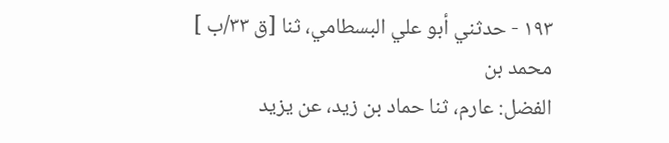١٩٣ - حدثني أبو علي البسطامي، ثنا [ق ٣٣/ب ] محمد بن
الفضل: عارم، ثنا حماد بن زيد، عن يزيد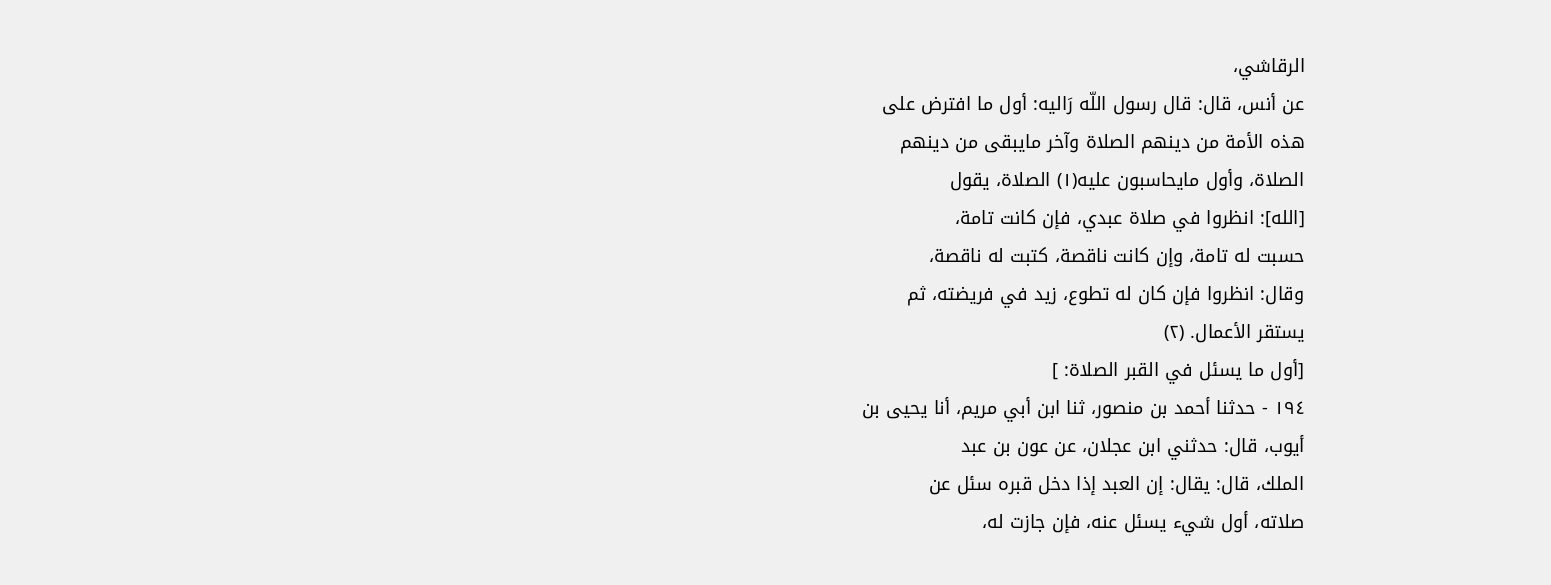الرقاشي،
عن أنس، قال: قال رسول اللّه رَاليه: أول ما افترض على
هذه الأمة من دينهم الصلاة وآخر مايبقى من دينهم
الصلاة، وأول مايحاسبون عليه(١) الصلاة، يقول
[الله]: انظروا في صلاة عبدي، فإن كانت تامة،
حسبت له تامة، وإن كانت ناقصة، كتبت له ناقصة،
وقال: انظروا فإن كان له تطوع، زيد في فريضته، ثم
يستقر الأعمال. (٢)
[أول ما يسئل في القبر الصلاة: ]
١٩٤ - حدثنا أحمد بن منصور، ثنا ابن أبي مريم، أنا يحيى بن
أيوب، قال: حدثني ابن عجلان، عن عون بن عبد
الملك، قال: يقال: إن العبد إذا دخل قبره سئل عن
صلاته، أول شيء يسئل عنه، فإن جازت له،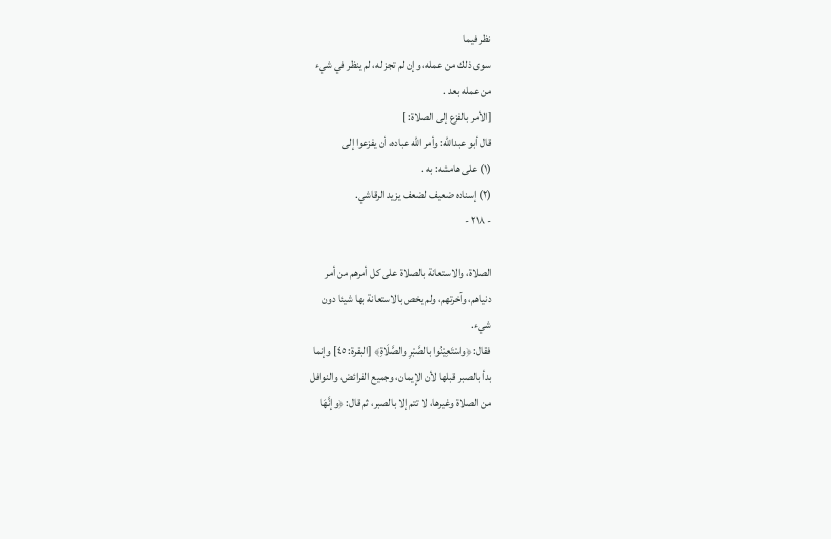نظر فيما
سوى ذلك من عمله، وإن لم تجز له، لم ينظر في شيء
من عمله بعد .
[الأمر بالفزع إلى الصلاة: ]
قال أبو عبدالله: وأمر الله عباده، أن يفزعوا إلى
(١) على هامشه: به .
(٢) إسناده ضعيف لضعف يزيد الرقاشي.
- ٢١٨ -

الصلاة، والاستعانة بالصلاة على كل أمرهم من أمر
دنياهم، وآخرتهم، ولم يخص بالاستعانة بها شيئا دون
شيء.
فقال: ﴿واسْتَعِيْنُوا بالصَّبْرِ والصَّلَاةِ﴾ [البقرة: ٤٥] وإنما
بدأ بالصبر قبلها لأن الإِيمان، وجميع الفرائض، والنوافل
من الصلاة وغيرها، لا تتم إلا بالصبر، ثم قال: ﴿وإنَّهَا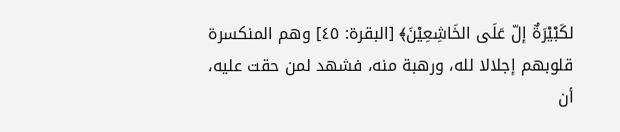لكَبْيْرَةٌ إلّ عَلَى الخَاشِعِيْنَ﴾ [البقرة: ٤٥] وهم المنكسرة
قلوبهم إجلالا لله، ورهبة منه، فشهد لمن حقت عليه،
أن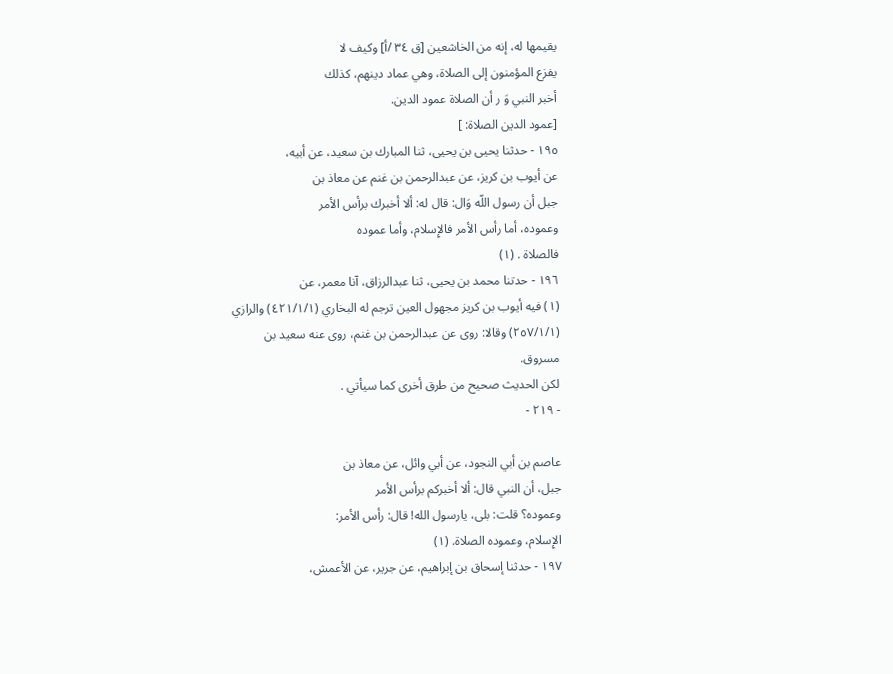يقيمها له، إنه من الخاشعين [ق ٣٤ /أ] وكيف لا
يفزع المؤمنون إلى الصلاة، وهي عماد دينهم، كذلك
أخبر النبي وَ ر أن الصلاة عمود الدين.
[عمود الدين الصلاة: ]
١٩٥ - حدثنا يحيى بن يحيى، ثنا المبارك بن سعيد، عن أبيه،
عن أيوب بن كريز، عن عبدالرحمن بن غنم عن معاذ بن
جبل أن رسول اللّه وَال: قال له: ألا أخبرك برأس الأمر
وعموده، أما رأس الأمر فالإِسلام، وأما عموده
فالصلاة . (١)
١٩٦ - حدتنا محمد بن يحيى، ثنا عبدالرزاق، آنا معمر، عن
(١) فيه أيوب بن كريز مجهول العين ترجم له البخاري (٤٢١/١/١) والرازي
(٢٥٧/١/١) وقالا: روى عن عبدالرحمن بن غنم، روى عنه سعيد بن
مسروق.
لكن الحديث صحيح من طرق أخرى كما سيأتي .
- ٢١٩ -

عاصم بن أبي النجود، عن أبي وائل، عن معاذ بن
جبل، أن النبي قال: ألا أخبركم برأس الأمر
وعموده؟ قلت: بلى، يارسول الله! قال: رأس الأمر:
الإِسلام، وعموده الصلاة. (١)
١٩٧ - حدثنا إسحاق بن إبراهيم، عن جرير، عن الأعمش،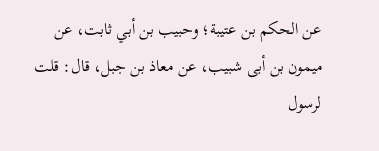عن الحكم بن عتيبة؛ وحبيب بن أبي ثابت، عن
ميمون بن أبى شبيب، عن معاذ بن جبل، قال: قلت
لرسول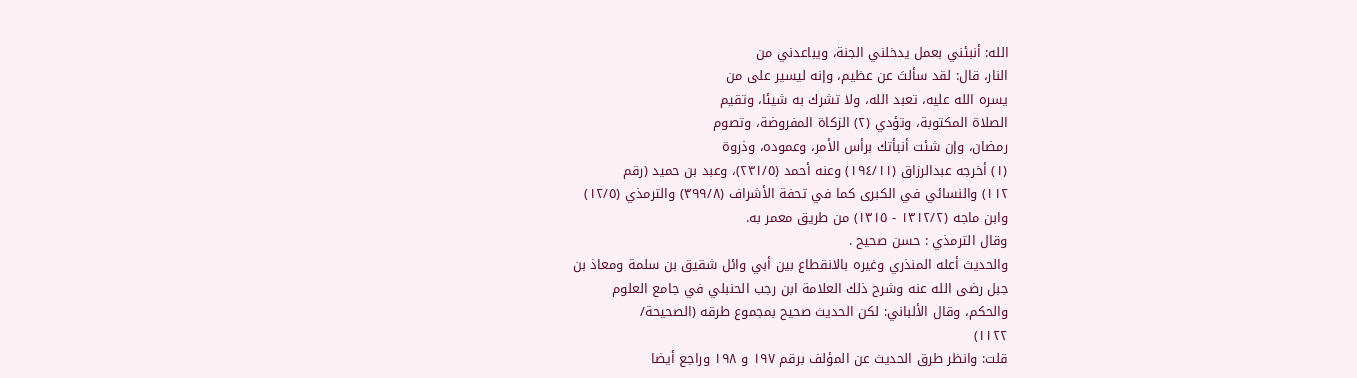الله: أنبئني بعمل يدخلني الجنة، ويباعدني من
النار، قال: لقد سألتَ عن عظيم، وإنه ليسير على من
يسره الله عليه، تعبد الله، ولا تشرك به شيئا، وتقيم
الصلاة المكتوبة، وتؤدي (٢) الزكاة المفروضة، وتصوم
رمضان، وإن شئت أنبأتك برأس الأمر، وعموده، وذروة
(١) أخرجه عبدالرزاق (١٩٤/١١) وعنه أحمد (٢٣١/٥)، وعبد بن حميد (رقم
١١٢) والنسائي في الكبرى كما في تحفة الأشراف (٣٩٩/٨) والترمذي (١٢/٥)
وابن ماجه (١٣١٢/٢ - ١٣١٥) من طريق معمر به.
وقال الترمذي : حسن صحيح .
والحديث أعله المنذري وغيره بالانقطاع بين أبي وائل شقيق بن سلمة ومعاذ بن
جبل رضى الله عنه وشرح ذلك العلامة ابن رجب الحنبلي في جامع العلوم
والحكم، وقال الألباني: لكن الحديث صحيح بمجموع طرقه (الصحيحة/
١١٢٢)
قلت: وانظر طرق الحديث عن المؤلف برقم ١٩٧ و ١٩٨ وراجع أيضا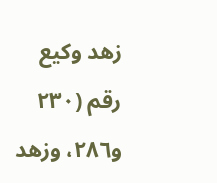زهد وكيع
رقم (٢٣٠ و٢٨٦، وزهد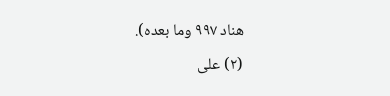هناد ٩٩٧ وما بعده).
(٢) على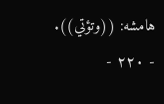هامشه: ((وتؤتي)).
- ٢٢٠ -